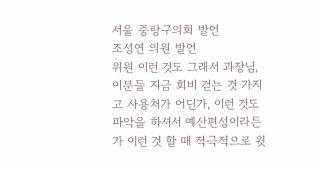서울 중랑구의회 발언
조성연 의원 발언
위원 이런 것도 그래서 과장님, 이분들 지금 회비 걷는 것 가지고 사용처가 어딘가, 이런 것도 파악을 하셔서 예산편성이라든가 이런 것 할 때 적극적으로 윗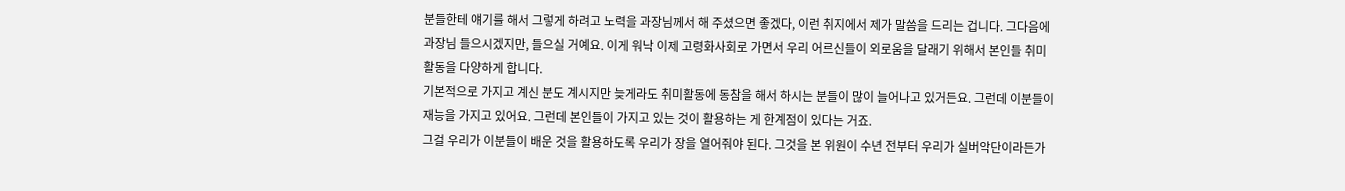분들한테 얘기를 해서 그렇게 하려고 노력을 과장님께서 해 주셨으면 좋겠다, 이런 취지에서 제가 말씀을 드리는 겁니다. 그다음에 과장님 들으시겠지만, 들으실 거예요. 이게 워낙 이제 고령화사회로 가면서 우리 어르신들이 외로움을 달래기 위해서 본인들 취미활동을 다양하게 합니다.
기본적으로 가지고 계신 분도 계시지만 늦게라도 취미활동에 동참을 해서 하시는 분들이 많이 늘어나고 있거든요. 그런데 이분들이 재능을 가지고 있어요. 그런데 본인들이 가지고 있는 것이 활용하는 게 한계점이 있다는 거죠.
그걸 우리가 이분들이 배운 것을 활용하도록 우리가 장을 열어줘야 된다. 그것을 본 위원이 수년 전부터 우리가 실버악단이라든가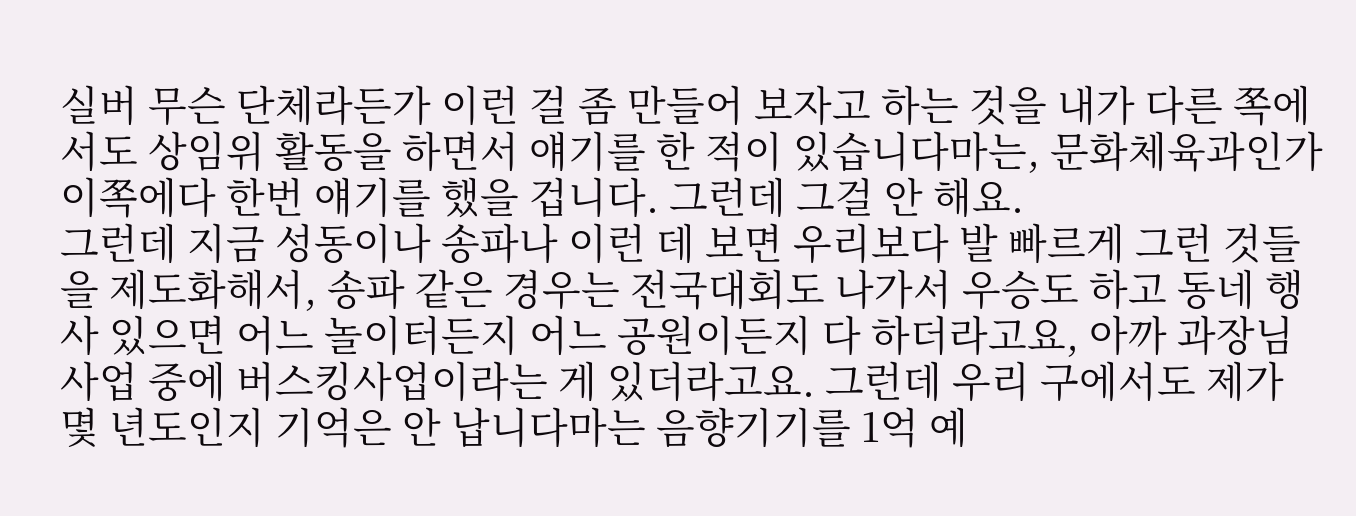실버 무슨 단체라든가 이런 걸 좀 만들어 보자고 하는 것을 내가 다른 쪽에서도 상임위 활동을 하면서 얘기를 한 적이 있습니다마는, 문화체육과인가 이쪽에다 한번 얘기를 했을 겁니다. 그런데 그걸 안 해요.
그런데 지금 성동이나 송파나 이런 데 보면 우리보다 발 빠르게 그런 것들을 제도화해서, 송파 같은 경우는 전국대회도 나가서 우승도 하고 동네 행사 있으면 어느 놀이터든지 어느 공원이든지 다 하더라고요, 아까 과장님 사업 중에 버스킹사업이라는 게 있더라고요. 그런데 우리 구에서도 제가 몇 년도인지 기억은 안 납니다마는 음향기기를 1억 예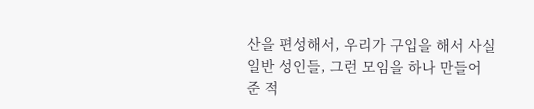산을 편성해서, 우리가 구입을 해서 사실 일반 성인들, 그런 모임을 하나 만들어 준 적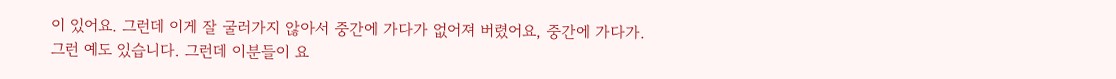이 있어요. 그런데 이게 잘 굴러가지 않아서 중간에 가다가 없어져 버렸어요, 중간에 가다가.
그런 예도 있습니다. 그런데 이분들이 요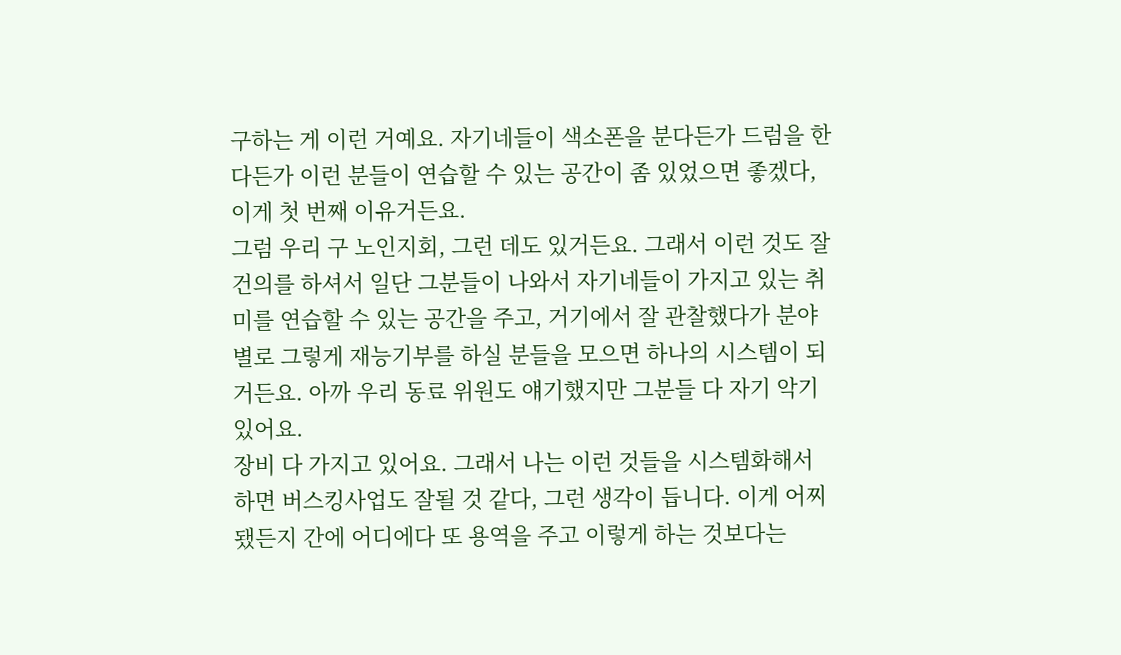구하는 게 이런 거예요. 자기네들이 색소폰을 분다든가 드럼을 한다든가 이런 분들이 연습할 수 있는 공간이 좀 있었으면 좋겠다, 이게 첫 번째 이유거든요.
그럼 우리 구 노인지회, 그런 데도 있거든요. 그래서 이런 것도 잘 건의를 하셔서 일단 그분들이 나와서 자기네들이 가지고 있는 취미를 연습할 수 있는 공간을 주고, 거기에서 잘 관찰했다가 분야별로 그렇게 재능기부를 하실 분들을 모으면 하나의 시스템이 되거든요. 아까 우리 동료 위원도 얘기했지만 그분들 다 자기 악기 있어요.
장비 다 가지고 있어요. 그래서 나는 이런 것들을 시스템화해서 하면 버스킹사업도 잘될 것 같다, 그런 생각이 듭니다. 이게 어찌 됐든지 간에 어디에다 또 용역을 주고 이렇게 하는 것보다는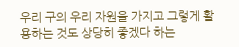우리 구의 우리 자원을 가지고 그렇게 활용하는 것도 상당히 좋겠다 하는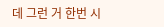데 그런 거 한번 시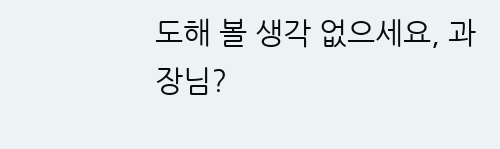도해 볼 생각 없으세요, 과장님?